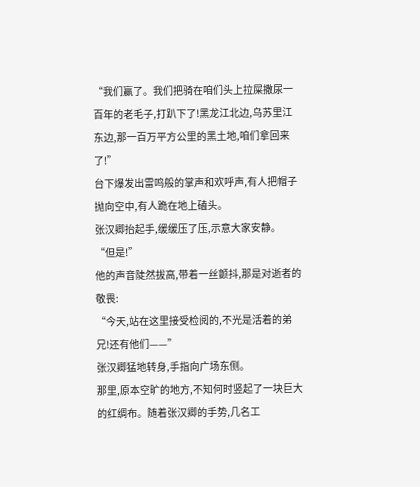“我们赢了。我们把骑在咱们头上拉屎撒尿一百年的老毛子,打趴下了!黑龙江北边,乌苏里江东边,那一百万平方公里的黑土地,咱们拿回来了!”
台下爆发出雷鸣般的掌声和欢呼声,有人把帽子抛向空中,有人跪在地上磕头。
张汉卿抬起手,缓缓压了压,示意大家安静。
“但是!”
他的声音陡然拔高,带着一丝颤抖,那是对逝者的敬畏:
“今天,站在这里接受检阅的,不光是活着的弟兄!还有他们——”
张汉卿猛地转身,手指向广场东侧。
那里,原本空旷的地方,不知何时竖起了一块巨大的红绸布。随着张汉卿的手势,几名工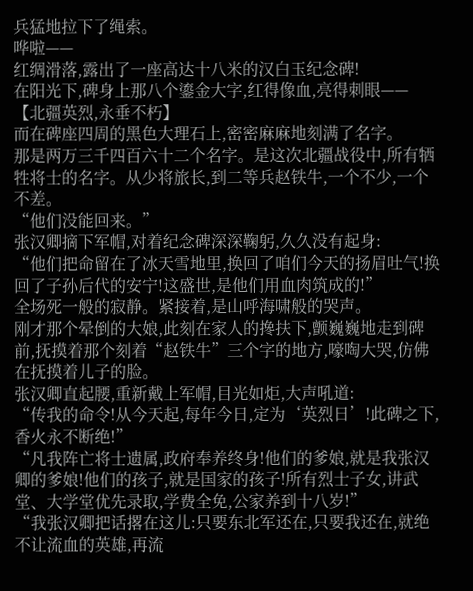兵猛地拉下了绳索。
哗啦——
红绸滑落,露出了一座高达十八米的汉白玉纪念碑!
在阳光下,碑身上那八个鎏金大字,红得像血,亮得刺眼——
【北疆英烈,永垂不朽】
而在碑座四周的黑色大理石上,密密麻麻地刻满了名字。
那是两万三千四百六十二个名字。是这次北疆战役中,所有牺牲将士的名字。从少将旅长,到二等兵赵铁牛,一个不少,一个不差。
“他们没能回来。”
张汉卿摘下军帽,对着纪念碑深深鞠躬,久久没有起身:
“他们把命留在了冰天雪地里,换回了咱们今天的扬眉吐气!换回了子孙后代的安宁!这盛世,是他们用血肉筑成的!”
全场死一般的寂静。紧接着,是山呼海啸般的哭声。
刚才那个晕倒的大娘,此刻在家人的搀扶下,颤巍巍地走到碑前,抚摸着那个刻着“赵铁牛”三个字的地方,嚎啕大哭,仿佛在抚摸着儿子的脸。
张汉卿直起腰,重新戴上军帽,目光如炬,大声吼道:
“传我的命令!从今天起,每年今日,定为‘英烈日’!此碑之下,香火永不断绝!”
“凡我阵亡将士遗属,政府奉养终身!他们的爹娘,就是我张汉卿的爹娘!他们的孩子,就是国家的孩子!所有烈士子女,讲武堂、大学堂优先录取,学费全免,公家养到十八岁!”
“我张汉卿把话撂在这儿:只要东北军还在,只要我还在,就绝不让流血的英雄,再流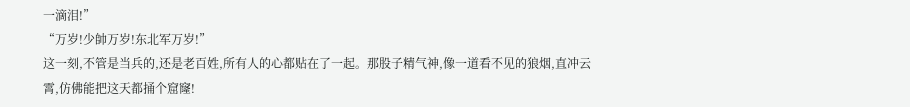一滴泪!”
“万岁!少帥万岁!东北军万岁!”
这一刻,不管是当兵的,还是老百姓,所有人的心都贴在了一起。那股子精气神,像一道看不见的狼烟,直冲云霄,仿佛能把这天都捅个窟窿!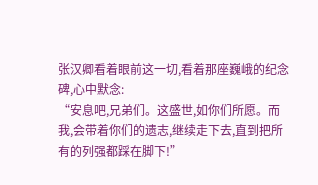张汉卿看着眼前这一切,看着那座巍峨的纪念碑,心中默念:
“安息吧,兄弟们。这盛世,如你们所愿。而我,会带着你们的遗志,继续走下去,直到把所有的列强都踩在脚下!”